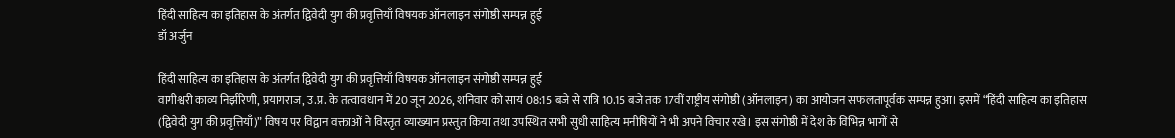हिंदी साहित्य का इतिहास के अंतर्गत द्विवेदी युग की प्रवृत्तियाँ विषयक ऑनलाइन संगोष्ठी सम्पन्न हुई
डॉ अर्जुन

हिंदी साहित्य का इतिहास के अंतर्गत द्विवेदी युग की प्रवृत्तियाँ विषयक ऑनलाइन संगोष्ठी सम्पन्न हुई
वागीश्वरी काव्य निर्झरिणी, प्रयागराज, उ.प्र. के तत्वावधान में 20 जून 2026, शनिवार को सायं 08:15 बजे से रात्रि 10.15 बजे तक 17वीं राष्ट्रीय संगोष्ठी (ऑनलाइन) का आयोजन सफलतापूर्वक सम्पन्न हुआ। इसमें “हिंदी साहित्य का इतिहास (द्विवेदी युग की प्रवृत्तियाँ)” विषय पर विद्वान वक्ताओं ने विस्तृत व्याख्यान प्रस्तुत किया तथा उपस्थित सभी सुधी साहित्य मनीषियों ने भी अपने विचार रखे। इस संगोष्ठी में देश के विभिन्न भागों से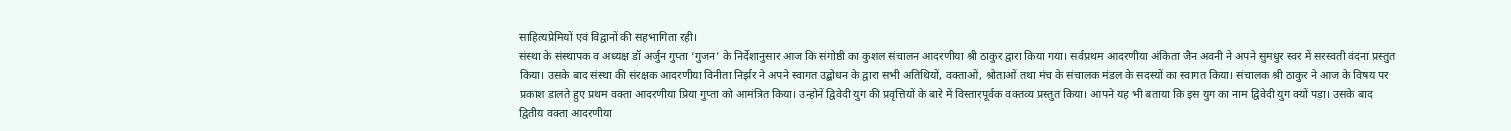साहित्यप्रेमियों एवं विद्वानों की सहभागिता रही।
संस्था के संस्थापक व अध्यक्ष डॉ अर्जुन गुप्ता ‘गुजन’ के निर्देशानुसार आज कि संगोष्ठी का कुशल संचालन आदरणीया श्री ठाकुर द्वारा किया गया। सर्वप्रथम आदरणीया अंकिता जैन अवनी ने अपने सुमधुर स्वर में सरस्वती वंदना प्रस्तुत किया। उसके बाद संस्था की संरक्षक आदरणीया विनीता निर्झर ने अपने स्वागत उद्बोधन के द्वारा सभी अतिथियों, वक्ताओं, श्रोताओं तथा मंच के संचालक मंडल के सदस्यों का स्वागत किया। संचालक श्री ठाकुर ने आज के विषय पर प्रकाश डालते हुए प्रथम वक्ता आदरणीया प्रिया गुप्ता को आमंत्रित किया। उन्होनें द्विवेदी युग की प्रवृत्तियों के बारे में विस्तारपूर्वक वक्तव्य प्रस्तुत किया। आपने यह भी बताया कि इस युग का नाम द्विवेदी युग क्यों पड़ा। उसके बाद द्वितीय वक्ता आदरणीया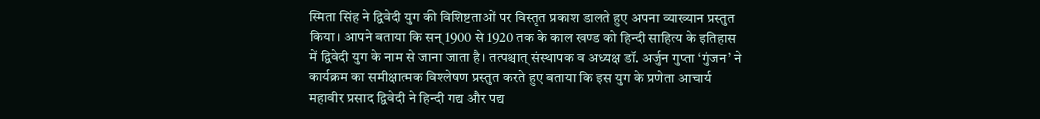स्मिता सिंह ने द्विवेदी युग की विशिष्टताओं पर विस्तृत प्रकाश डालते हुए अपना व्याख्यान प्रस्तुत किया। आपने बताया कि सन् 1900 से 1920 तक के काल खण्ड को हिन्दी साहित्य के इतिहास में द्विवेदी युग के नाम से जाना जाता है। तत्पश्चात् संस्थापक व अध्यक्ष डॉ. अर्जुन गुप्ता ‘गुंजन’ ने कार्यक्रम का समीक्षात्मक विश्लेषण प्रस्तुत करते हुए बताया कि इस युग के प्रणेता आचार्य महावीर प्रसाद द्विवेदी ने हिन्दी गद्य और पद्य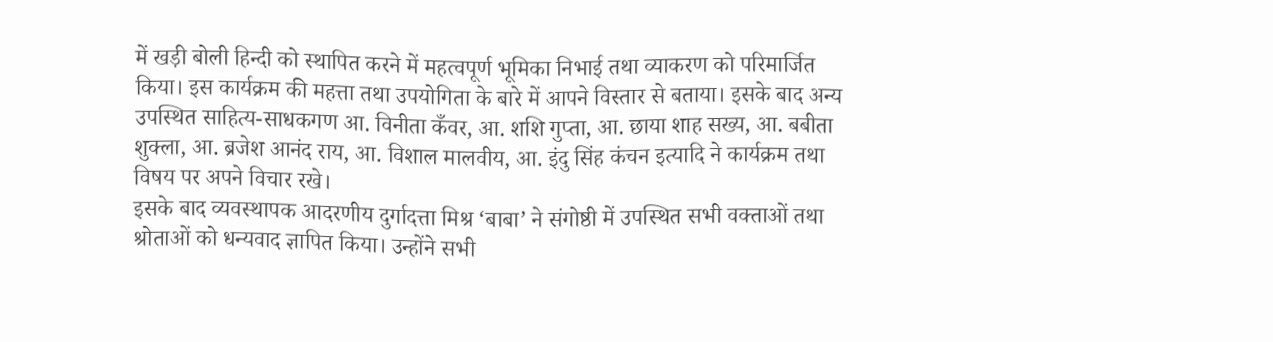में खड़ी बोली हिन्दी को स्थापित करने में महत्वपूर्ण भूमिका निभाई तथा व्याकरण को परिमार्जित किया। इस कार्यक्रम की महत्ता तथा उपयोगिता के बारे में आपने विस्तार से बताया। इसके बाद अन्य उपस्थित साहित्य-साधकगण आ. विनीता कँवर, आ. शशि गुप्ता, आ. छाया शाह सख्य, आ. बबीता शुक्ला, आ. ब्रजेश आनंद राय, आ. विशाल मालवीय, आ. इंदु सिंह कंचन इत्यादि ने कार्यक्रम तथा विषय पर अपने विचार रखे।
इसके बाद व्यवस्थापक आदरणीय दुर्गादत्ता मिश्र ‘बाबा’ ने संगोष्ठी में उपस्थित सभी वक्ताओं तथा श्रोताओं को धन्यवाद ज्ञापित किया। उन्होंने सभी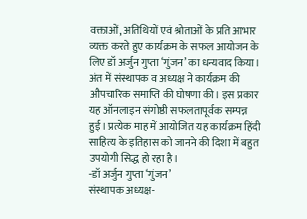वक्ताओं, अतिथियों एवं श्रोताओं के प्रति आभार व्यक्त करते हुए कार्यक्रम के सफल आयोजन के लिए डॉ अर्जुन गुप्ता ‘गुंजन’ का धन्यवाद किया।
अंत में संस्थापक व अध्यक्ष ने कार्यक्रम की औपचारिक समाप्ति की घोषणा की। इस प्रकार यह ऑनलाइन संगोष्ठी सफलतापूर्वक सम्पन्न हुई। प्रत्येक माह में आयोजित यह कार्यक्रम हिंदी साहित्य के इतिहास को जानने की दिशा में बहुत उपयोगी सिद्ध हो रहा है।
-डॉ अर्जुन गुप्ता ‘गुंजन’
संस्थापक अध्यक्ष-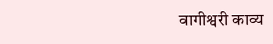वागीश्वरी काव्य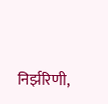निर्झरिणी,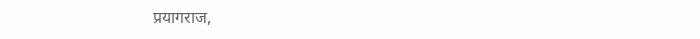प्रयागराज,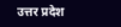उत्तर प्रदेश